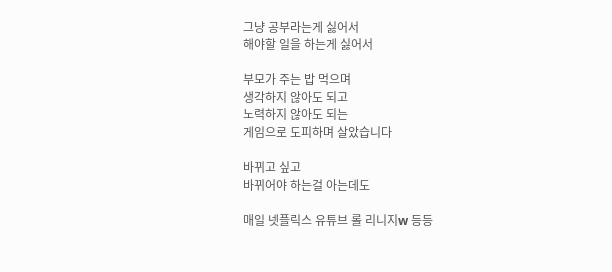그냥 공부라는게 싫어서
해야할 일을 하는게 싫어서

부모가 주는 밥 먹으며
생각하지 않아도 되고
노력하지 않아도 되는
게임으로 도피하며 살았습니다

바뀌고 싶고
바뀌어야 하는걸 아는데도

매일 넷플릭스 유튜브 롤 리니지w 등등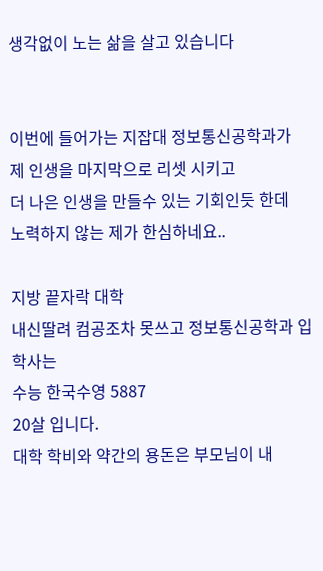생각없이 노는 삶을 살고 있습니다


이번에 들어가는 지잡대 정보통신공학과가
제 인생을 마지막으로 리셋 시키고
더 나은 인생을 만들수 있는 기회인듯 한데
노력하지 않는 제가 한심하네요..

지방 끝자락 대학
내신딸려 컴공조차 못쓰고 정보통신공학과 입학사는
수능 한국수영 5887
20살 입니다.
대학 학비와 약간의 용돈은 부모님이 내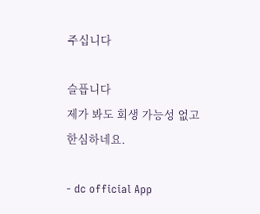주십니다

슬픕니다
제가 봐도 회생 가능성 없고
한심하네요.

- dc official App